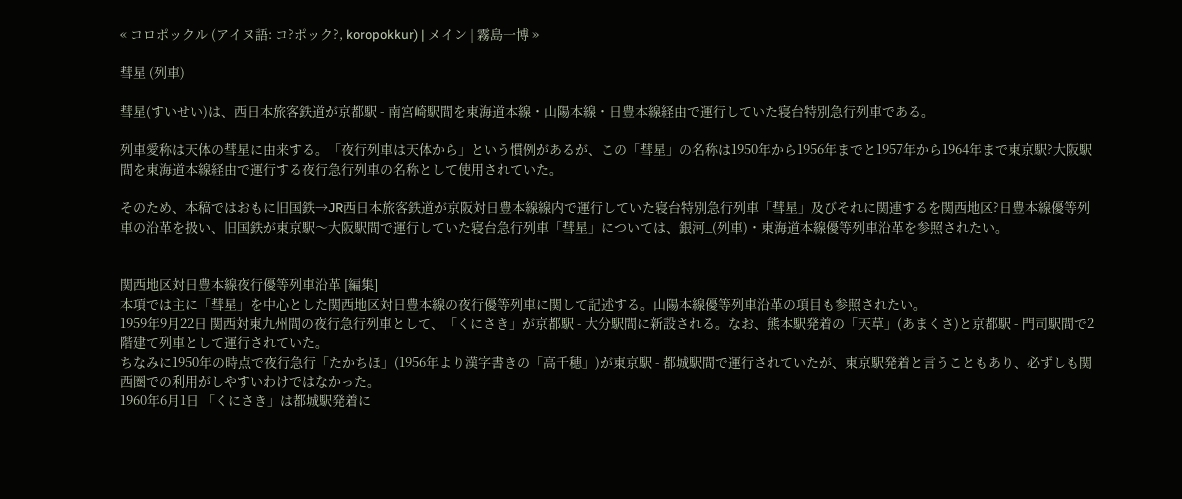« コロポックル (アイヌ語: コ?ポック?, koropokkur) | メイン | 霧島一博 »

彗星 (列車)

彗星(すいせい)は、西日本旅客鉄道が京都駅 - 南宮崎駅間を東海道本線・山陽本線・日豊本線経由で運行していた寝台特別急行列車である。

列車愛称は天体の彗星に由来する。「夜行列車は天体から」という慣例があるが、この「彗星」の名称は1950年から1956年までと1957年から1964年まで東京駅?大阪駅間を東海道本線経由で運行する夜行急行列車の名称として使用されていた。

そのため、本稿ではおもに旧国鉄→JR西日本旅客鉄道が京阪対日豊本線線内で運行していた寝台特別急行列車「彗星」及びそれに関連するを関西地区?日豊本線優等列車の沿革を扱い、旧国鉄が東京駅〜大阪駅間で運行していた寝台急行列車「彗星」については、銀河_(列車)・東海道本線優等列車沿革を参照されたい。


関西地区対日豊本線夜行優等列車沿革 [編集]
本項では主に「彗星」を中心とした関西地区対日豊本線の夜行優等列車に関して記述する。山陽本線優等列車沿革の項目も参照されたい。
1959年9月22日 関西対東九州間の夜行急行列車として、「くにさき」が京都駅 - 大分駅間に新設される。なお、熊本駅発着の「天草」(あまくさ)と京都駅 - 門司駅間で2階建て列車として運行されていた。
ちなみに1950年の時点で夜行急行「たかちほ」(1956年より漢字書きの「高千穂」)が東京駅 - 都城駅間で運行されていたが、東京駅発着と言うこともあり、必ずしも関西圏での利用がしやすいわけではなかった。
1960年6月1日 「くにさき」は都城駅発着に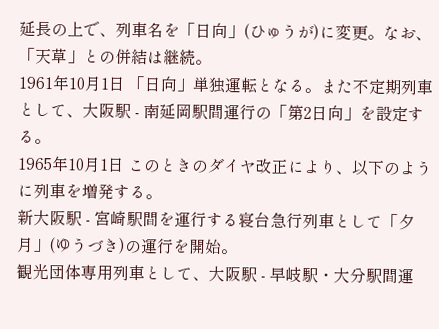延長の上で、列車名を「日向」(ひゅうが)に変更。なお、「天草」との併結は継続。
1961年10月1日 「日向」単独運転となる。また不定期列車として、大阪駅 - 南延岡駅間運行の「第2日向」を設定する。
1965年10月1日 このときのダイヤ改正により、以下のように列車を増発する。
新大阪駅 - 宮崎駅間を運行する寝台急行列車として「夕月」(ゆうづき)の運行を開始。
観光団体専用列車として、大阪駅 - 早岐駅・大分駅間運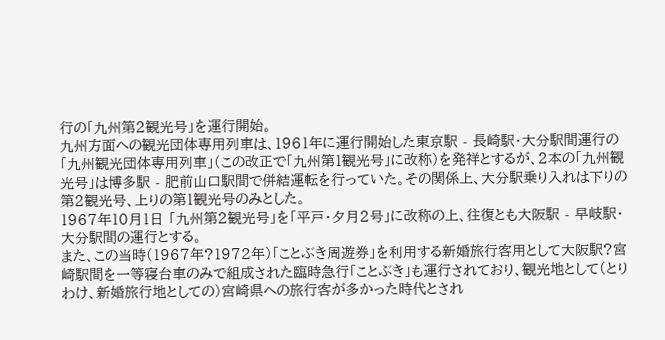行の「九州第2観光号」を運行開始。
九州方面への観光団体専用列車は、1961年に運行開始した東京駅 - 長崎駅・大分駅間運行の「九州観光団体専用列車」(この改正で「九州第1観光号」に改称)を発祥とするが、2本の「九州観光号」は博多駅 - 肥前山口駅間で併結運転を行っていた。その関係上、大分駅乗り入れは下りの第2観光号、上りの第1観光号のみとした。
1967年10月1日 「九州第2観光号」を「平戸・夕月2号」に改称の上、往復とも大阪駅 - 早岐駅・大分駅間の運行とする。
また、この当時(1967年?1972年)「ことぶき周遊券」を利用する新婚旅行客用として大阪駅?宮崎駅間を一等寝台車のみで組成された臨時急行「ことぶき」も運行されており、観光地として(とりわけ、新婚旅行地としての)宮崎県への旅行客が多かった時代とされ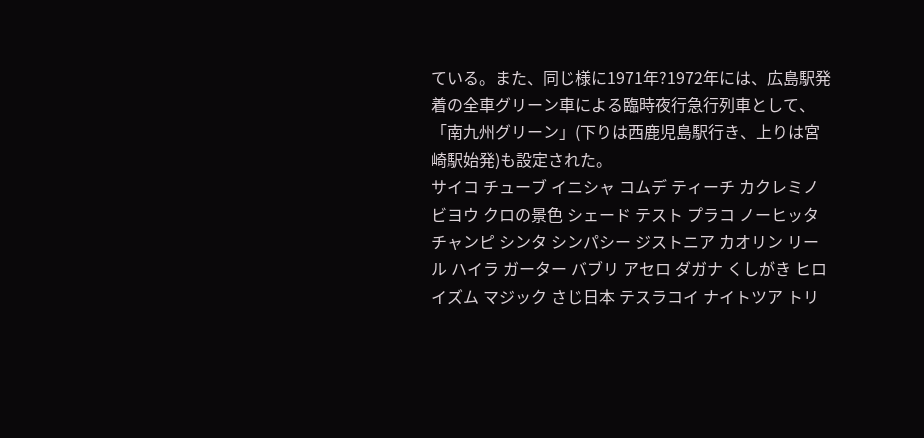ている。また、同じ様に1971年?1972年には、広島駅発着の全車グリーン車による臨時夜行急行列車として、「南九州グリーン」(下りは西鹿児島駅行き、上りは宮崎駅始発)も設定された。
サイコ チューブ イニシャ コムデ ティーチ カクレミノ ビヨウ クロの景色 シェード テスト プラコ ノーヒッタ チャンピ シンタ シンパシー ジストニア カオリン リール ハイラ ガーター バブリ アセロ ダガナ くしがき ヒロイズム マジック さじ日本 テスラコイ ナイトツア トリ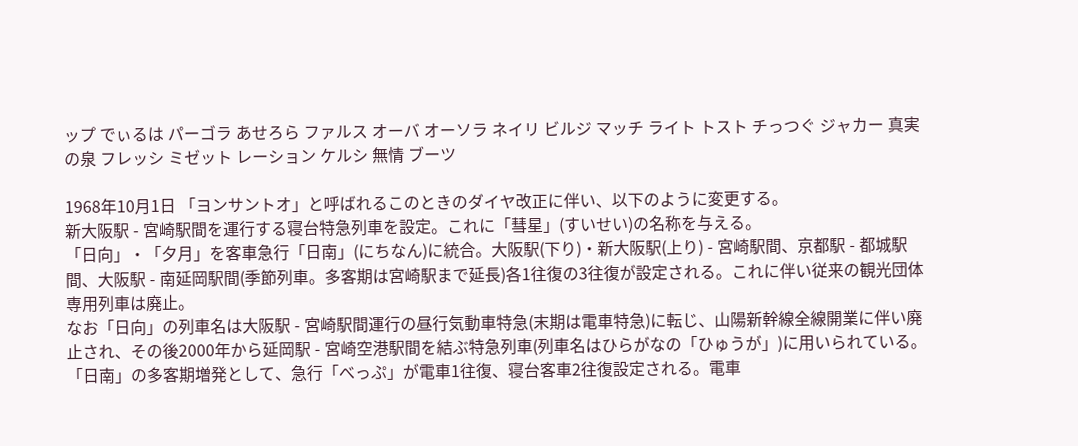ップ でぃるは パーゴラ あせろら ファルス オーバ オーソラ ネイリ ビルジ マッチ ライト トスト チっつぐ ジャカー 真実の泉 フレッシ ミゼット レーション ケルシ 無情 ブーツ

1968年10月1日 「ヨンサントオ」と呼ばれるこのときのダイヤ改正に伴い、以下のように変更する。
新大阪駅 - 宮崎駅間を運行する寝台特急列車を設定。これに「彗星」(すいせい)の名称を与える。
「日向」・「夕月」を客車急行「日南」(にちなん)に統合。大阪駅(下り)・新大阪駅(上り) - 宮崎駅間、京都駅 - 都城駅間、大阪駅 - 南延岡駅間(季節列車。多客期は宮崎駅まで延長)各1往復の3往復が設定される。これに伴い従来の観光団体専用列車は廃止。
なお「日向」の列車名は大阪駅 - 宮崎駅間運行の昼行気動車特急(末期は電車特急)に転じ、山陽新幹線全線開業に伴い廃止され、その後2000年から延岡駅 - 宮崎空港駅間を結ぶ特急列車(列車名はひらがなの「ひゅうが」)に用いられている。
「日南」の多客期増発として、急行「べっぷ」が電車1往復、寝台客車2往復設定される。電車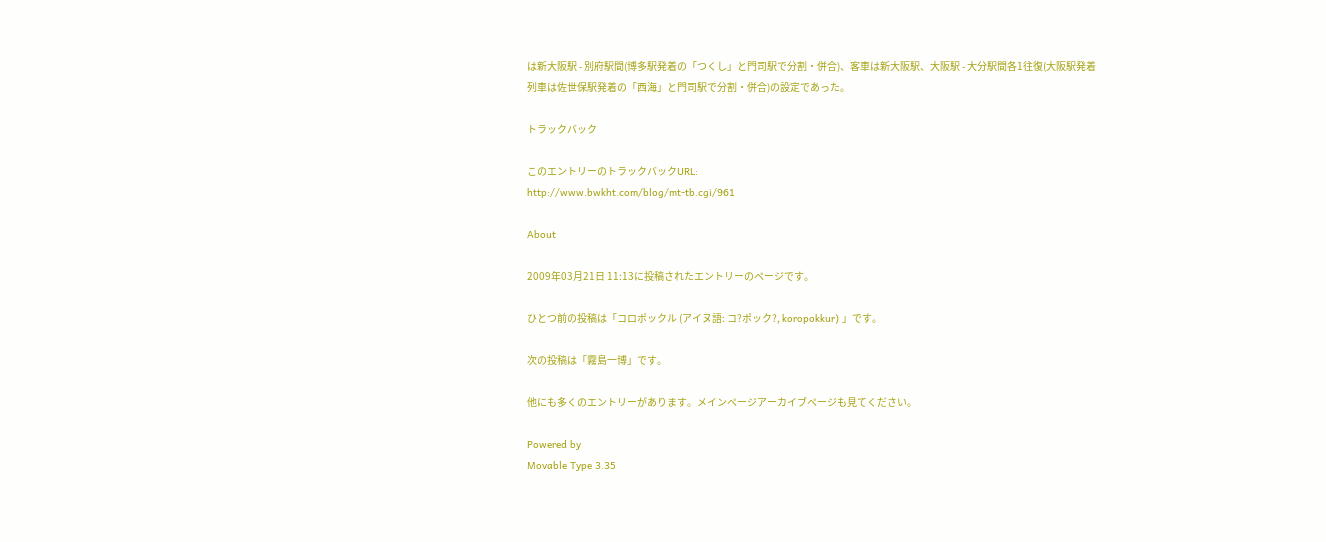は新大阪駅 - 別府駅間(博多駅発着の「つくし」と門司駅で分割・併合)、客車は新大阪駅、大阪駅 - 大分駅間各1往復(大阪駅発着列車は佐世保駅発着の「西海」と門司駅で分割・併合)の設定であった。

トラックバック

このエントリーのトラックバックURL:
http://www.bwkht.com/blog/mt-tb.cgi/961

About

2009年03月21日 11:13に投稿されたエントリーのページです。

ひとつ前の投稿は「コロポックル (アイヌ語: コ?ポック?, koropokkur) 」です。

次の投稿は「霧島一博」です。

他にも多くのエントリーがあります。メインページアーカイブページも見てください。

Powered by
Movable Type 3.35